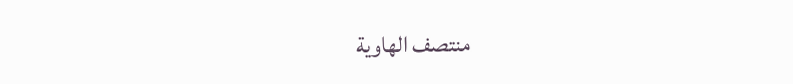منتصف الهاوية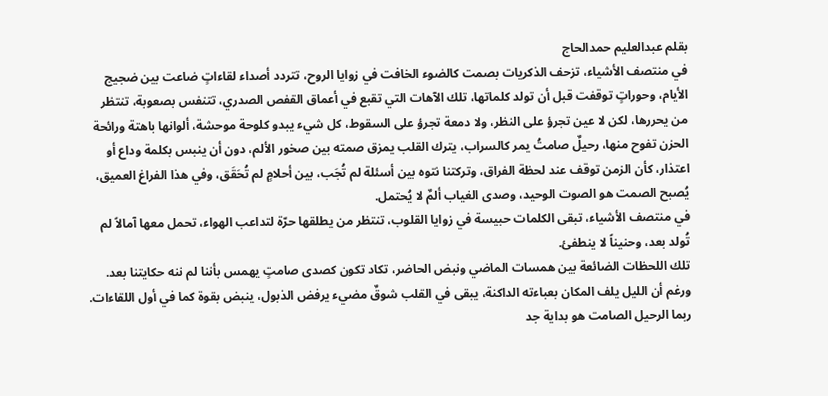بقلم عبدالعليم حمدالحاج
في منتصف الأشياء، تزحف الذكريات بصمت كالضوء الخافت في زوايا الروح، تتردد أصداء لقاءاتٍ ضاعت بين ضجيج الأيام، وحوراتٍ توقفت قبل أن تولد كلماتها، تلك الآهات التي تقبع في أعماق القفص الصدري، تتنفس بصعوبة، تنتظر من يحررها، لكن لا عين تجرؤ على النظر، ولا دمعة تجرؤ على السقوط، كل شيء يبدو كلوحة موحشة، ألوانها باهتة ورائحة الحزن تفوح منها، رحيلٌ صامتُ يمر كالسراب، يترك القلب يمزق صمته بين صخور الألم، دون أن ينبس بكلمة وداع أو اعتذار، كأن الزمن توقف عند لحظة الفراق، وتركتنا نتوه بين أسئلة لم تُجَب، بين أحلامٍ لم تُحَقَق، وفي هذا الفراغ العميق، يُصبح الصمت هو الصوت الوحيد، وصدى الغياب ألمٌ لا يُحتمل.
في منتصف الأشياء، تبقى الكلمات حبيسة في زوايا القلوب، تنتظر من يطلقها حرّة لتداعب الهواء، تحمل معها آمالاً لم تُولد بعد، وحنيناً لا ينطفئ.
تلك اللحظات الضائعة بين همسات الماضي ونبض الحاضر، تكاد تكون كصدى صامتٍ يهمس بأننا لم ننه حكايتنا بعد.
ورغم أن الليل يلف المكان بعباءته الداكنة، يبقى في القلب شوقٌ مضيء يرفض الذبول، ينبض بقوة كما في أول اللقاءات.
ربما الرحيل الصامت هو بداية جد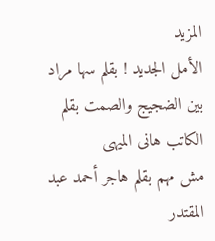المزيد
الأمل الجديد ! بقلم سها مراد
بين الضجيج والصمت بقلم الكاتب هانى الميهى
مش مهم بقلم هاجر أحمد عبد المقتدر